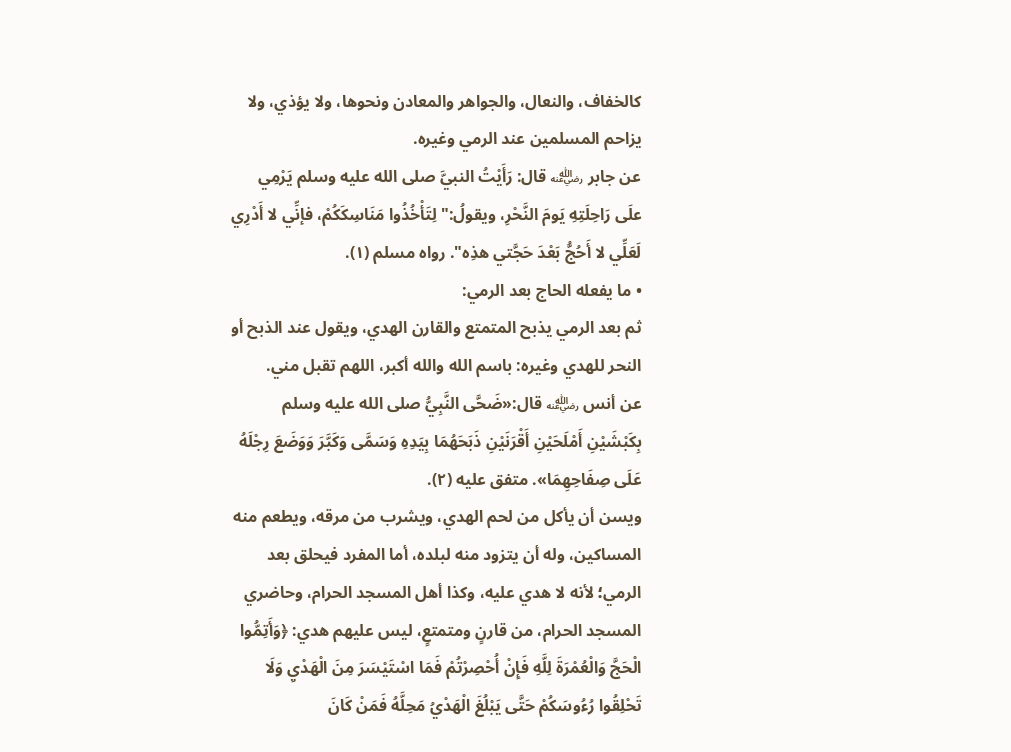كالخفاف، والنعال، والجواهر والمعادن ونحوها، ولا يؤذي، ولا يزاحم المسلمين عند الرمي وغيره.
عن جابر ﵁ قال: رَأَيْتُ النبيَّ صلى الله عليه وسلم يَرْمِي علَى رَاحِلَتِهِ يَومَ النَّحْرِ، ويقولُ:"لِتَأْخُذُوا مَنَاسِكَكُمْ، فإنِّي لا أَدْرِي لَعَلِّي لا أَحُجُّ بَعْدَ حَجَّتي هذِه". رواه مسلم (١).
• ما يفعله الحاج بعد الرمي:
ثم بعد الرمي يذبح المتمتع والقارن الهدي، ويقول عند الذبح أو النحر للهدي وغيره: باسم الله والله أكبر، اللهم تقبل مني.
عن أنس ﵁ قال:«ضَحَّى النَّبِيُّ صلى الله عليه وسلم بِكَبْشَيْنِ أَمْلَحَيْنِ أَقْرَنَيْنِ ذَبَحَهُمَا بِيَدِهِ وَسَمَّى وَكَبَّرَ وَوَضَعَ رِجْلَهُ عَلَى صِفَاحِهِمَا». متفق عليه (٢).
ويسن أن يأكل من لحم الهدي، ويشرب من مرقه، ويطعم منه المساكين، وله أن يتزود منه لبلده، أما المفرد فيحلق بعد الرمي؛ لأنه لا هدي عليه، وكذا أهل المسجد الحرام، وحاضري المسجد الحرام، من قارنٍ ومتمتعٍ، ليس عليهم هدي: ﴿وَأَتِمُّوا الْحَجَّ وَالْعُمْرَةَ لِلَّهِ فَإِنْ أُحْصِرْتُمْ فَمَا اسْتَيْسَرَ مِنَ الْهَدْيِ وَلَا تَحْلِقُوا رُءُوسَكُمْ حَتَّى يَبْلُغَ الْهَدْيُ مَحِلَّهُ فَمَنْ كَانَ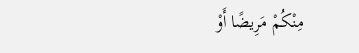مِنْكُمْ مَرِيضًا أَوْ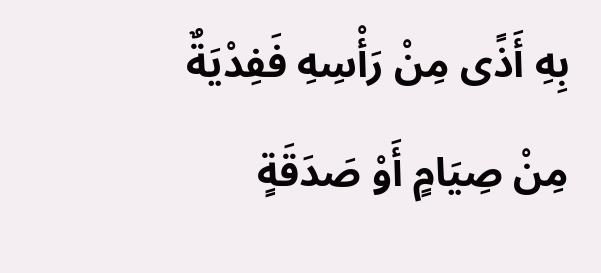بِهِ أَذًى مِنْ رَأْسِهِ فَفِدْيَةٌ مِنْ صِيَامٍ أَوْ صَدَقَةٍ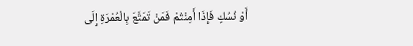أَوْ نُسُكٍ فَإِذَا أَمِنْتُمْ فَمَنْ تَمَتَّعَ بِالْعُمْرَةِ إِلَى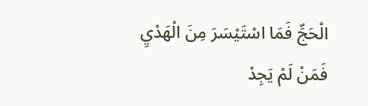الْحَجِّ فَمَا اسْتَيْسَرَ مِنَ الْهَدْيِ فَمَنْ لَمْ يَجِدْ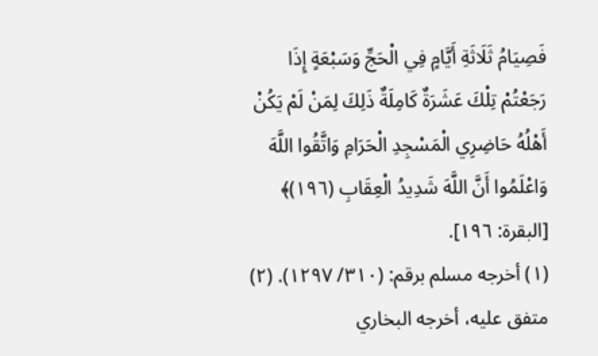فَصِيَامُ ثَلَاثَةِ أَيَّامٍ فِي الْحَجِّ وَسَبْعَةٍ إِذَا رَجَعْتُمْ تِلْكَ عَشَرَةٌ كَامِلَةٌ ذَلِكَ لِمَنْ لَمْ يَكُنْ أَهْلُهُ حَاضِرِي الْمَسْجِدِ الْحَرَامِ وَاتَّقُوا اللَّهَ وَاعْلَمُوا أَنَّ اللَّهَ شَدِيدُ الْعِقَابِ (١٩٦)﴾ [البقرة: ١٩٦].
(١) أخرجه مسلم برقم: (٣١٠/ ١٢٩٧). (٢) متفق عليه، أخرجه البخاري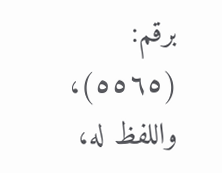برقم: (٥٥٦٥)، واللفظ له،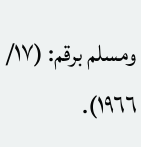ومسلم برقم: (١٧/ ١٩٦٦).